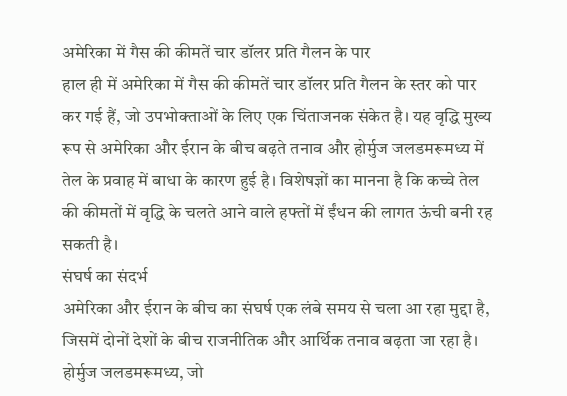अमेरिका में गैस की कीमतें चार डॉलर प्रति गैलन के पार
हाल ही में अमेरिका में गैस की कीमतें चार डॉलर प्रति गैलन के स्तर को पार कर गई हैं, जो उपभोक्ताओं के लिए एक चिंताजनक संकेत है। यह वृद्धि मुख्य रूप से अमेरिका और ईरान के बीच बढ़ते तनाव और होर्मुज जलडमरूमध्य में तेल के प्रवाह में बाधा के कारण हुई है। विशेषज्ञों का मानना है कि कच्चे तेल की कीमतों में वृद्धि के चलते आने वाले हफ्तों में ईंधन की लागत ऊंची बनी रह सकती है।
संघर्ष का संदर्भ
अमेरिका और ईरान के बीच का संघर्ष एक लंबे समय से चला आ रहा मुद्दा है, जिसमें दोनों देशों के बीच राजनीतिक और आर्थिक तनाव बढ़ता जा रहा है। होर्मुज जलडमरूमध्य, जो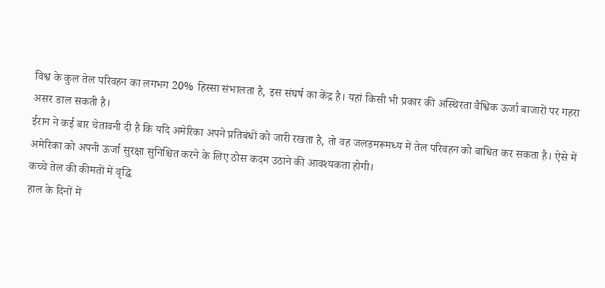विश्व के कुल तेल परिवहन का लगभग 20% हिस्सा संभालता है, इस संघर्ष का केंद्र है। यहां किसी भी प्रकार की अस्थिरता वैश्विक ऊर्जा बाजारों पर गहरा असर डाल सकती है।
ईरान ने कई बार चेतावनी दी है कि यदि अमेरिका अपने प्रतिबंधों को जारी रखता है, तो वह जलडमरूमध्य में तेल परिवहन को बाधित कर सकता है। ऐसे में अमेरिका को अपनी ऊर्जा सुरक्षा सुनिश्चित करने के लिए ठोस कदम उठाने की आवश्यकता होगी।
कच्चे तेल की कीमतों में वृद्धि
हाल के दिनों में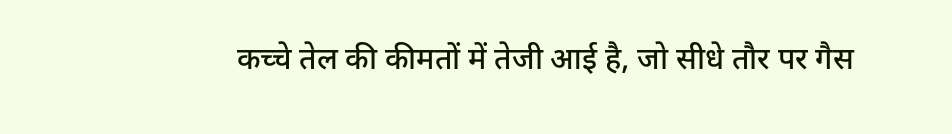कच्चे तेल की कीमतों में तेजी आई है, जो सीधे तौर पर गैस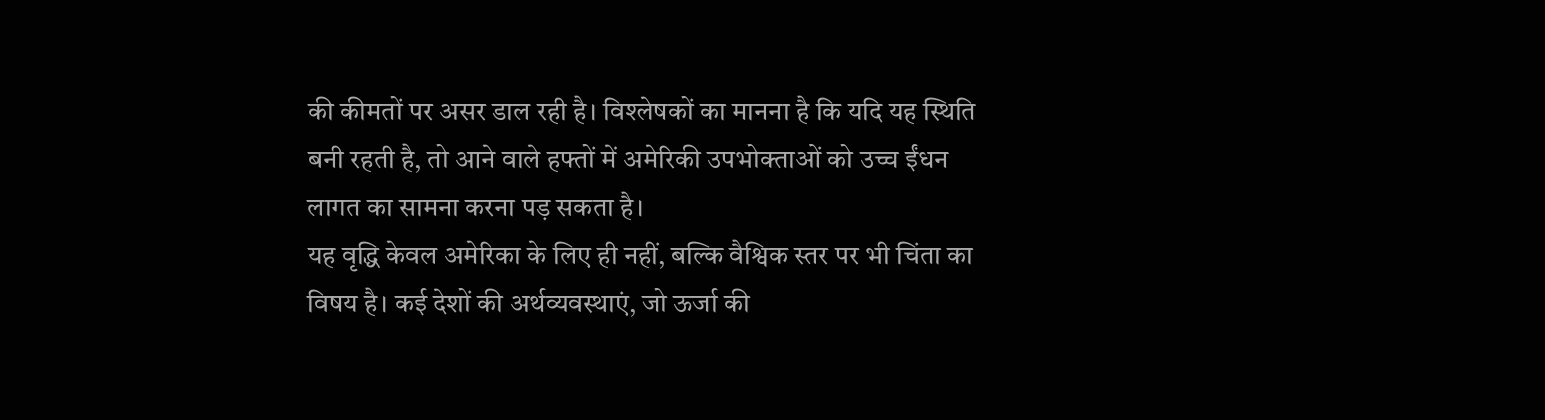की कीमतों पर असर डाल रही है। विश्लेषकों का मानना है कि यदि यह स्थिति बनी रहती है, तो आने वाले हफ्तों में अमेरिकी उपभोक्ताओं को उच्च ईंधन लागत का सामना करना पड़ सकता है।
यह वृद्धि केवल अमेरिका के लिए ही नहीं, बल्कि वैश्विक स्तर पर भी चिंता का विषय है। कई देशों की अर्थव्यवस्थाएं, जो ऊर्जा की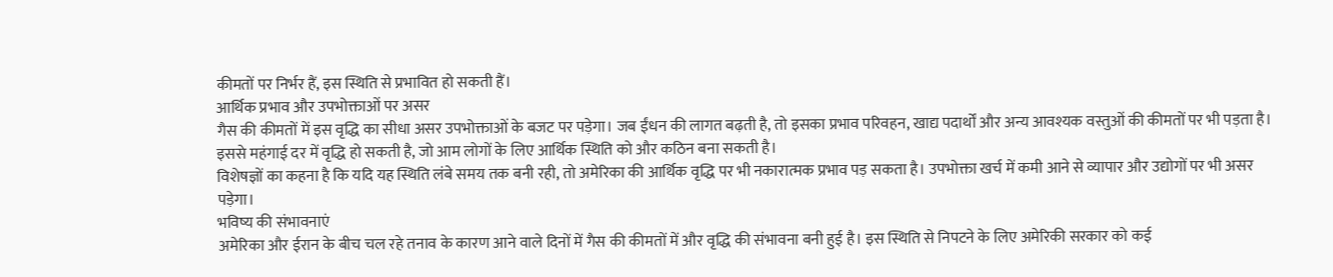कीमतों पर निर्भर हैं, इस स्थिति से प्रभावित हो सकती हैं।
आर्थिक प्रभाव और उपभोक्ताओं पर असर
गैस की कीमतों में इस वृद्धि का सीधा असर उपभोक्ताओं के बजट पर पड़ेगा। जब ईंधन की लागत बढ़ती है, तो इसका प्रभाव परिवहन, खाद्य पदार्थों और अन्य आवश्यक वस्तुओं की कीमतों पर भी पड़ता है। इससे महंगाई दर में वृद्धि हो सकती है, जो आम लोगों के लिए आर्थिक स्थिति को और कठिन बना सकती है।
विशेषज्ञों का कहना है कि यदि यह स्थिति लंबे समय तक बनी रही, तो अमेरिका की आर्थिक वृद्धि पर भी नकारात्मक प्रभाव पड़ सकता है। उपभोक्ता खर्च में कमी आने से व्यापार और उद्योगों पर भी असर पड़ेगा।
भविष्य की संभावनाएं
अमेरिका और ईरान के बीच चल रहे तनाव के कारण आने वाले दिनों में गैस की कीमतों में और वृद्धि की संभावना बनी हुई है। इस स्थिति से निपटने के लिए अमेरिकी सरकार को कई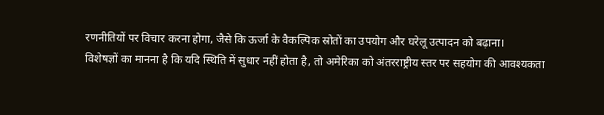रणनीतियों पर विचार करना होगा, जैसे कि ऊर्जा के वैकल्पिक स्रोतों का उपयोग और घरेलू उत्पादन को बढ़ाना।
विशेषज्ञों का मानना है कि यदि स्थिति में सुधार नहीं होता है, तो अमेरिका को अंतरराष्ट्रीय स्तर पर सहयोग की आवश्यकता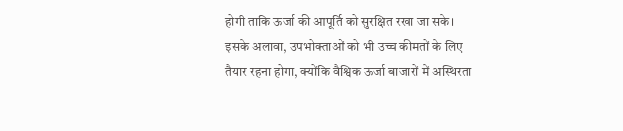होगी ताकि ऊर्जा की आपूर्ति को सुरक्षित रखा जा सके। इसके अलावा, उपभोक्ताओं को भी उच्च कीमतों के लिए तैयार रहना होगा, क्योंकि वैश्विक ऊर्जा बाजारों में अस्थिरता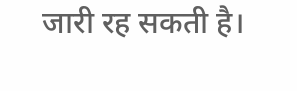जारी रह सकती है।